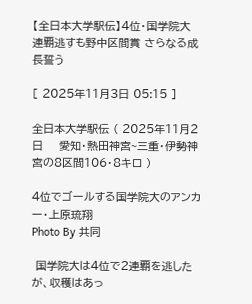【全日本大学駅伝】4位・国学院大 連覇逃すも野中区間賞 さらなる成長誓う

[ 2025年11月3日 05:15 ]

全日本大学駅伝 ( 2025年11月2日    愛知・熱田神宮~三重・伊勢神宮の8区間106・8キロ )

4位でゴールする国学院大のアンカー・上原琉翔
Photo By 共同

 国学院大は4位で2連覇を逃したが、収穫はあっ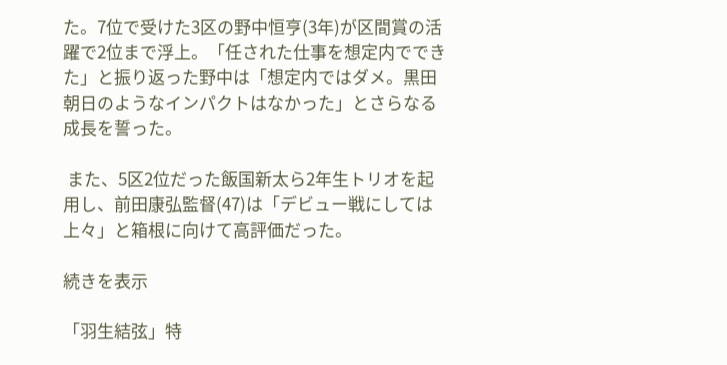た。7位で受けた3区の野中恒亨(3年)が区間賞の活躍で2位まで浮上。「任された仕事を想定内でできた」と振り返った野中は「想定内ではダメ。黒田朝日のようなインパクトはなかった」とさらなる成長を誓った。

 また、5区2位だった飯国新太ら2年生トリオを起用し、前田康弘監督(47)は「デビュー戦にしては上々」と箱根に向けて高評価だった。

続きを表示

「羽生結弦」特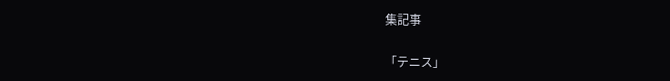集記事

「テニス」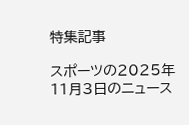特集記事

スポーツの2025年11月3日のニュース